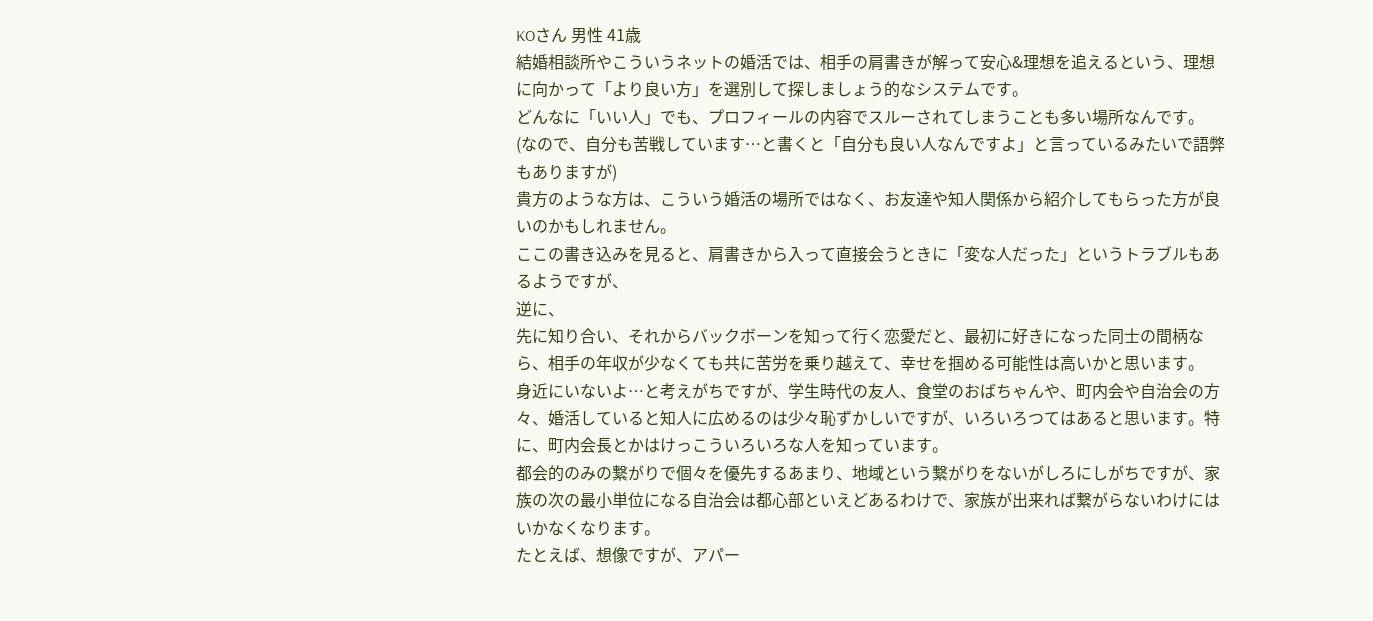KOさん 男性 41歳
結婚相談所やこういうネットの婚活では、相手の肩書きが解って安心&理想を追えるという、理想に向かって「より良い方」を選別して探しましょう的なシステムです。
どんなに「いい人」でも、プロフィールの内容でスルーされてしまうことも多い場所なんです。
(なので、自分も苦戦しています…と書くと「自分も良い人なんですよ」と言っているみたいで語弊もありますが)
貴方のような方は、こういう婚活の場所ではなく、お友達や知人関係から紹介してもらった方が良いのかもしれません。
ここの書き込みを見ると、肩書きから入って直接会うときに「変な人だった」というトラブルもあるようですが、
逆に、
先に知り合い、それからバックボーンを知って行く恋愛だと、最初に好きになった同士の間柄なら、相手の年収が少なくても共に苦労を乗り越えて、幸せを掴める可能性は高いかと思います。
身近にいないよ…と考えがちですが、学生時代の友人、食堂のおばちゃんや、町内会や自治会の方々、婚活していると知人に広めるのは少々恥ずかしいですが、いろいろつてはあると思います。特に、町内会長とかはけっこういろいろな人を知っています。
都会的のみの繋がりで個々を優先するあまり、地域という繋がりをないがしろにしがちですが、家族の次の最小単位になる自治会は都心部といえどあるわけで、家族が出来れば繋がらないわけにはいかなくなります。
たとえば、想像ですが、アパー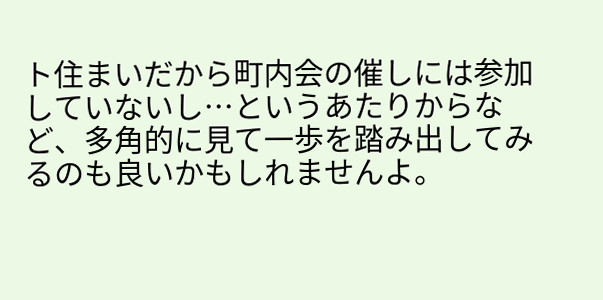ト住まいだから町内会の催しには参加していないし…というあたりからなど、多角的に見て一歩を踏み出してみるのも良いかもしれませんよ。